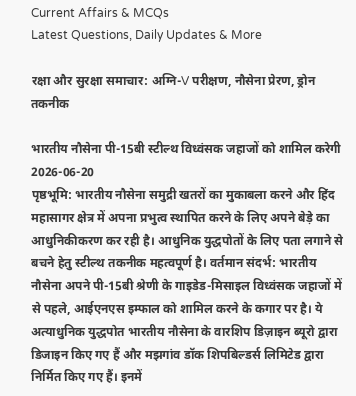Current Affairs & MCQs
Latest Questions, Daily Updates & More

रक्षा और सुरक्षा समाचार: अग्नि-V परीक्षण, नौसेना प्रेरण, ड्रोन तकनीक

भारतीय नौसेना पी-15बी स्टील्थ विध्वंसक जहाजों को शामिल करेगी
2026-06-20
पृष्ठभूमि: भारतीय नौसेना समुद्री खतरों का मुकाबला करने और हिंद महासागर क्षेत्र में अपना प्रभुत्व स्थापित करने के लिए अपने बेड़े का आधुनिकीकरण कर रही है। आधुनिक युद्धपोतों के लिए पता लगाने से बचने हेतु स्टील्थ तकनीक महत्वपूर्ण है। वर्तमान संदर्भ: भारतीय नौसेना अपने पी-15बी श्रेणी के गाइडेड-मिसाइल विध्वंसक जहाजों में से पहले, आईएनएस इम्फाल को शामिल करने के कगार पर है। ये अत्याधुनिक युद्धपोत भारतीय नौसेना के वारशिप डिज़ाइन ब्यूरो द्वारा डिजाइन किए गए हैं और मझगांव डॉक शिपबिल्डर्स लिमिटेड द्वारा निर्मित किए गए हैं। इनमें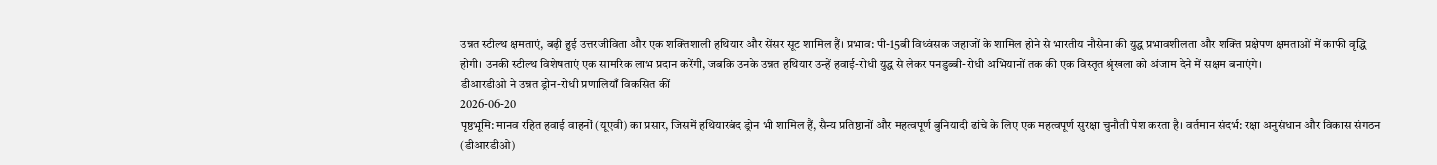उन्नत स्टील्थ क्षमताएं, बढ़ी हुई उत्तरजीविता और एक शक्तिशाली हथियार और सेंसर सूट शामिल हैं। प्रभाव: पी-15बी विध्वंसक जहाजों के शामिल होने से भारतीय नौसेना की युद्ध प्रभावशीलता और शक्ति प्रक्षेपण क्षमताओं में काफी वृद्धि होगी। उनकी स्टील्थ विशेषताएं एक सामरिक लाभ प्रदान करेंगी, जबकि उनके उन्नत हथियार उन्हें हवाई-रोधी युद्ध से लेकर पनडुब्बी-रोधी अभियानों तक की एक विस्तृत श्रृंखला को अंजाम देने में सक्षम बनाएंगे।
डीआरडीओ ने उन्नत ड्रोन-रोधी प्रणालियाँ विकसित कीं
2026-06-20
पृष्ठभूमि: मानव रहित हवाई वाहनों (यूएवी) का प्रसार, जिसमें हथियारबंद ड्रोन भी शामिल हैं, सैन्य प्रतिष्ठानों और महत्वपूर्ण बुनियादी ढांचे के लिए एक महत्वपूर्ण सुरक्षा चुनौती पेश करता है। वर्तमान संदर्भ: रक्षा अनुसंधान और विकास संगठन (डीआरडीओ)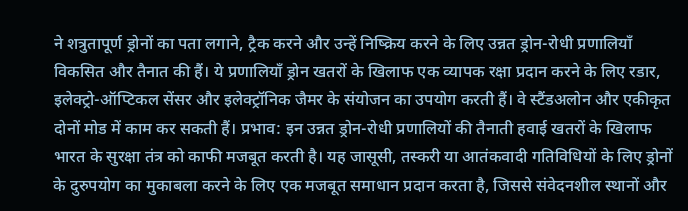ने शत्रुतापूर्ण ड्रोनों का पता लगाने, ट्रैक करने और उन्हें निष्क्रिय करने के लिए उन्नत ड्रोन-रोधी प्रणालियाँ विकसित और तैनात की हैं। ये प्रणालियाँ ड्रोन खतरों के खिलाफ एक व्यापक रक्षा प्रदान करने के लिए रडार, इलेक्ट्रो-ऑप्टिकल सेंसर और इलेक्ट्रॉनिक जैमर के संयोजन का उपयोग करती हैं। वे स्टैंडअलोन और एकीकृत दोनों मोड में काम कर सकती हैं। प्रभाव: इन उन्नत ड्रोन-रोधी प्रणालियों की तैनाती हवाई खतरों के खिलाफ भारत के सुरक्षा तंत्र को काफी मजबूत करती है। यह जासूसी, तस्करी या आतंकवादी गतिविधियों के लिए ड्रोनों के दुरुपयोग का मुकाबला करने के लिए एक मजबूत समाधान प्रदान करता है, जिससे संवेदनशील स्थानों और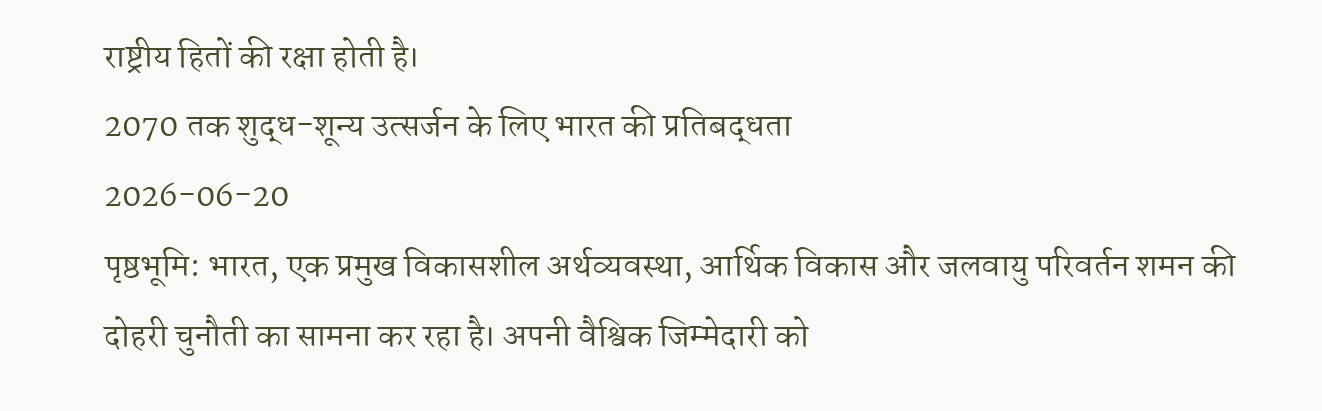राष्ट्रीय हितों की रक्षा होती है।
2070 तक शुद्ध-शून्य उत्सर्जन के लिए भारत की प्रतिबद्धता
2026-06-20
पृष्ठभूमि: भारत, एक प्रमुख विकासशील अर्थव्यवस्था, आर्थिक विकास और जलवायु परिवर्तन शमन की दोहरी चुनौती का सामना कर रहा है। अपनी वैश्विक जिम्मेदारी को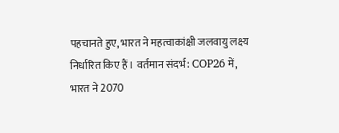पहचानते हुए, भारत ने महत्वाकांक्षी जलवायु लक्ष्य निर्धारित किए हैं। वर्तमान संदर्भ: COP26 में, भारत ने 2070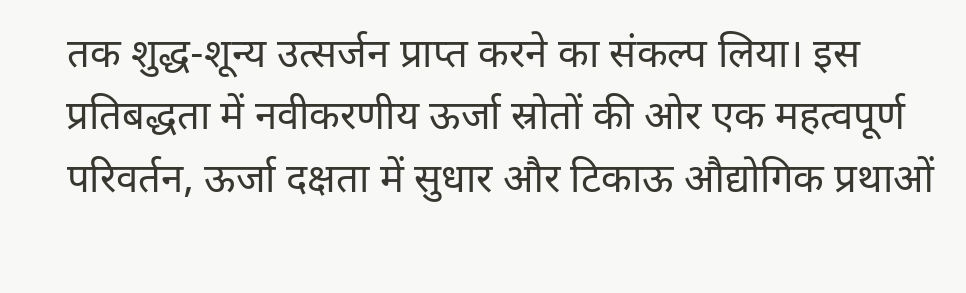तक शुद्ध-शून्य उत्सर्जन प्राप्त करने का संकल्प लिया। इस प्रतिबद्धता में नवीकरणीय ऊर्जा स्रोतों की ओर एक महत्वपूर्ण परिवर्तन, ऊर्जा दक्षता में सुधार और टिकाऊ औद्योगिक प्रथाओं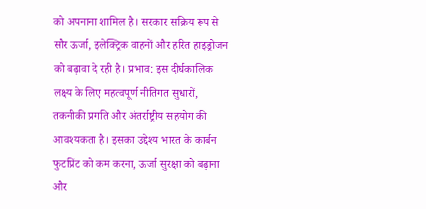को अपनाना शामिल है। सरकार सक्रिय रूप से सौर ऊर्जा, इलेक्ट्रिक वाहनों और हरित हाइड्रोजन को बढ़ावा दे रही है। प्रभाव: इस दीर्घकालिक लक्ष्य के लिए महत्वपूर्ण नीतिगत सुधारों, तकनीकी प्रगति और अंतर्राष्ट्रीय सहयोग की आवश्यकता है। इसका उद्देश्य भारत के कार्बन फुटप्रिंट को कम करना, ऊर्जा सुरक्षा को बढ़ाना और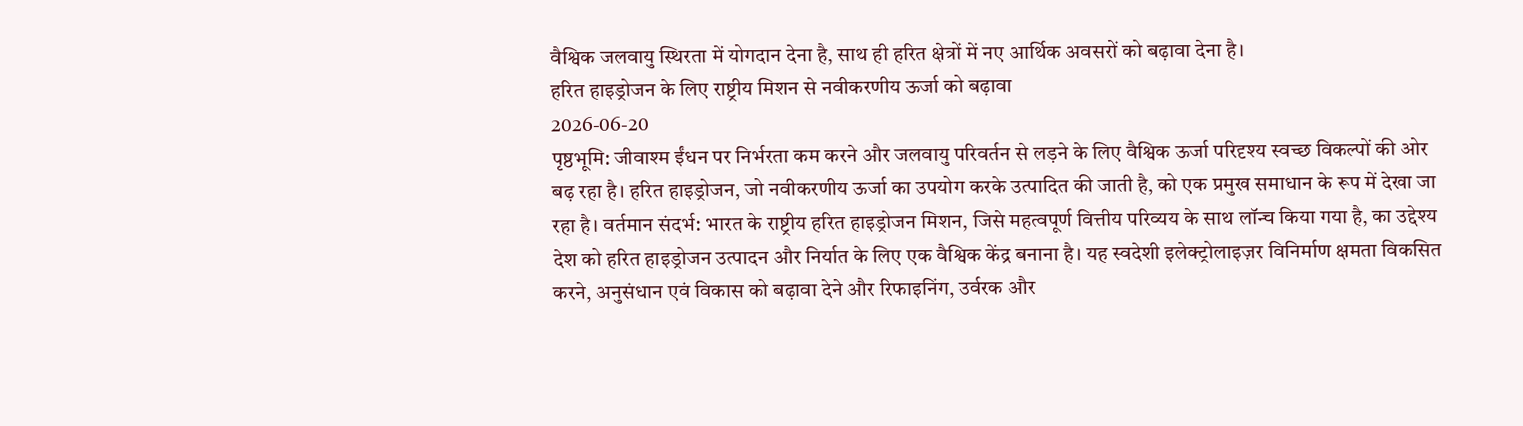वैश्विक जलवायु स्थिरता में योगदान देना है, साथ ही हरित क्षेत्रों में नए आर्थिक अवसरों को बढ़ावा देना है।
हरित हाइड्रोजन के लिए राष्ट्रीय मिशन से नवीकरणीय ऊर्जा को बढ़ावा
2026-06-20
पृष्ठभूमि: जीवाश्म ईंधन पर निर्भरता कम करने और जलवायु परिवर्तन से लड़ने के लिए वैश्विक ऊर्जा परिदृश्य स्वच्छ विकल्पों की ओर बढ़ रहा है। हरित हाइड्रोजन, जो नवीकरणीय ऊर्जा का उपयोग करके उत्पादित की जाती है, को एक प्रमुख समाधान के रूप में देखा जा रहा है। वर्तमान संदर्भ: भारत के राष्ट्रीय हरित हाइड्रोजन मिशन, जिसे महत्वपूर्ण वित्तीय परिव्यय के साथ लॉन्च किया गया है, का उद्देश्य देश को हरित हाइड्रोजन उत्पादन और निर्यात के लिए एक वैश्विक केंद्र बनाना है। यह स्वदेशी इलेक्ट्रोलाइज़र विनिर्माण क्षमता विकसित करने, अनुसंधान एवं विकास को बढ़ावा देने और रिफाइनिंग, उर्वरक और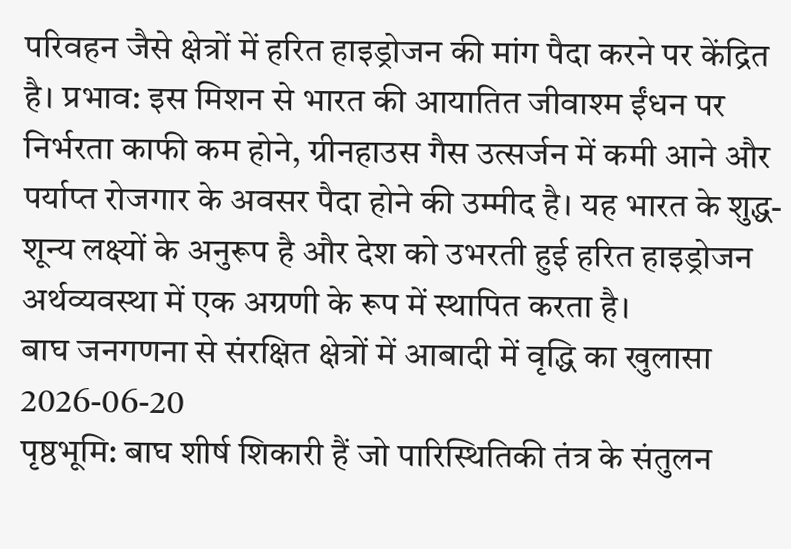परिवहन जैसे क्षेत्रों में हरित हाइड्रोजन की मांग पैदा करने पर केंद्रित है। प्रभाव: इस मिशन से भारत की आयातित जीवाश्म ईंधन पर निर्भरता काफी कम होने, ग्रीनहाउस गैस उत्सर्जन में कमी आने और पर्याप्त रोजगार के अवसर पैदा होने की उम्मीद है। यह भारत के शुद्ध-शून्य लक्ष्यों के अनुरूप है और देश को उभरती हुई हरित हाइड्रोजन अर्थव्यवस्था में एक अग्रणी के रूप में स्थापित करता है।
बाघ जनगणना से संरक्षित क्षेत्रों में आबादी में वृद्धि का खुलासा
2026-06-20
पृष्ठभूमि: बाघ शीर्ष शिकारी हैं जो पारिस्थितिकी तंत्र के संतुलन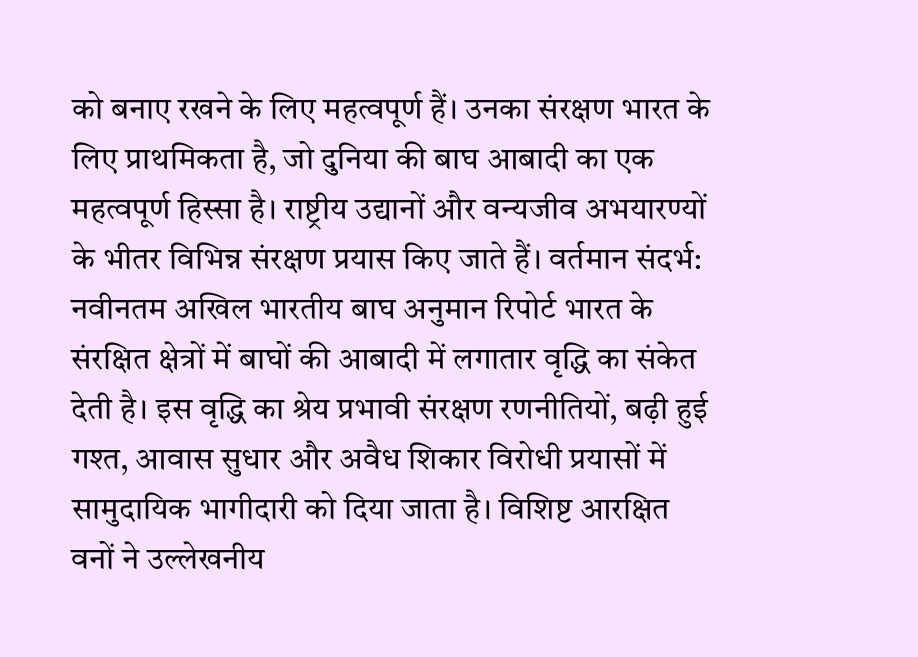को बनाए रखने के लिए महत्वपूर्ण हैं। उनका संरक्षण भारत के लिए प्राथमिकता है, जो दुनिया की बाघ आबादी का एक महत्वपूर्ण हिस्सा है। राष्ट्रीय उद्यानों और वन्यजीव अभयारण्यों के भीतर विभिन्न संरक्षण प्रयास किए जाते हैं। वर्तमान संदर्भ: नवीनतम अखिल भारतीय बाघ अनुमान रिपोर्ट भारत के संरक्षित क्षेत्रों में बाघों की आबादी में लगातार वृद्धि का संकेत देती है। इस वृद्धि का श्रेय प्रभावी संरक्षण रणनीतियों, बढ़ी हुई गश्त, आवास सुधार और अवैध शिकार विरोधी प्रयासों में सामुदायिक भागीदारी को दिया जाता है। विशिष्ट आरक्षित वनों ने उल्लेखनीय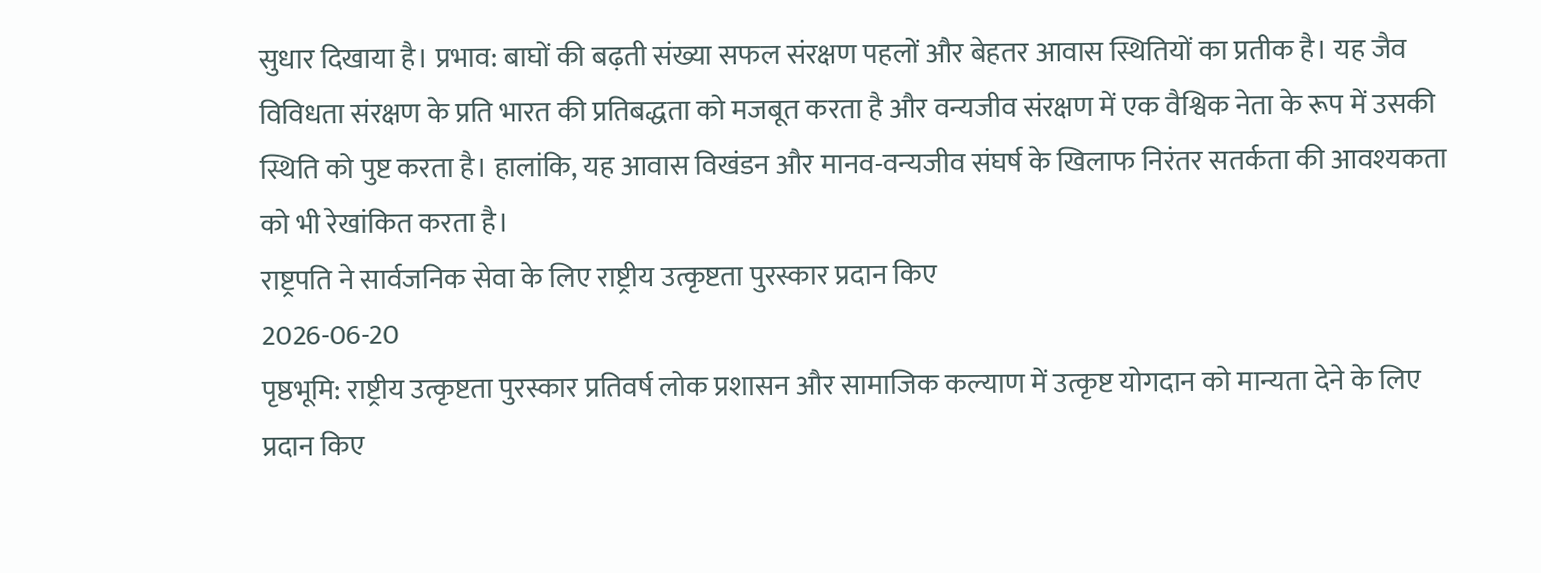सुधार दिखाया है। प्रभाव: बाघों की बढ़ती संख्या सफल संरक्षण पहलों और बेहतर आवास स्थितियों का प्रतीक है। यह जैव विविधता संरक्षण के प्रति भारत की प्रतिबद्धता को मजबूत करता है और वन्यजीव संरक्षण में एक वैश्विक नेता के रूप में उसकी स्थिति को पुष्ट करता है। हालांकि, यह आवास विखंडन और मानव-वन्यजीव संघर्ष के खिलाफ निरंतर सतर्कता की आवश्यकता को भी रेखांकित करता है।
राष्ट्रपति ने सार्वजनिक सेवा के लिए राष्ट्रीय उत्कृष्टता पुरस्कार प्रदान किए
2026-06-20
पृष्ठभूमि: राष्ट्रीय उत्कृष्टता पुरस्कार प्रतिवर्ष लोक प्रशासन और सामाजिक कल्याण में उत्कृष्ट योगदान को मान्यता देने के लिए प्रदान किए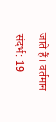जाते हैं। वर्तमान संदर्भ: 19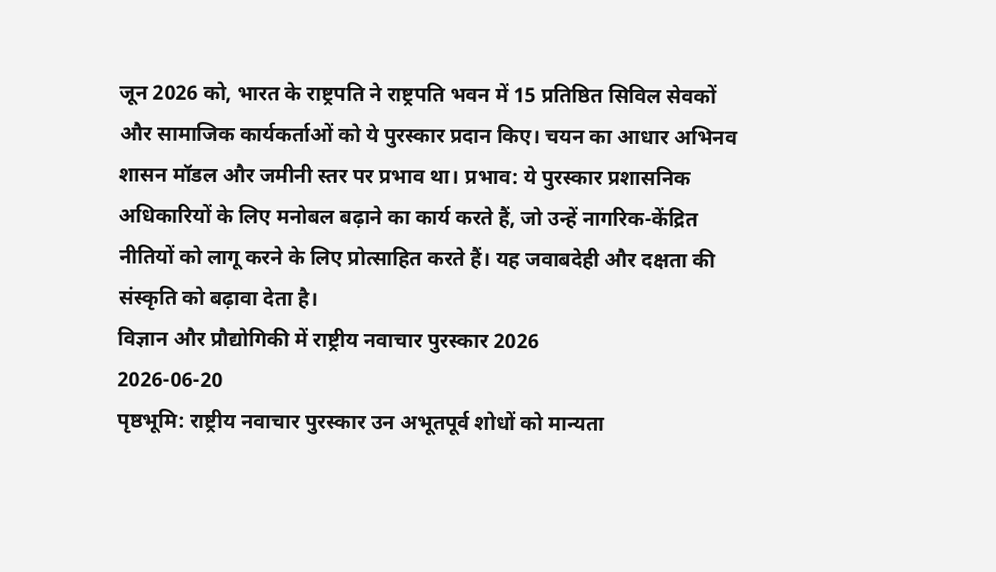जून 2026 को, भारत के राष्ट्रपति ने राष्ट्रपति भवन में 15 प्रतिष्ठित सिविल सेवकों और सामाजिक कार्यकर्ताओं को ये पुरस्कार प्रदान किए। चयन का आधार अभिनव शासन मॉडल और जमीनी स्तर पर प्रभाव था। प्रभाव: ये पुरस्कार प्रशासनिक अधिकारियों के लिए मनोबल बढ़ाने का कार्य करते हैं, जो उन्हें नागरिक-केंद्रित नीतियों को लागू करने के लिए प्रोत्साहित करते हैं। यह जवाबदेही और दक्षता की संस्कृति को बढ़ावा देता है।
विज्ञान और प्रौद्योगिकी में राष्ट्रीय नवाचार पुरस्कार 2026
2026-06-20
पृष्ठभूमि: राष्ट्रीय नवाचार पुरस्कार उन अभूतपूर्व शोधों को मान्यता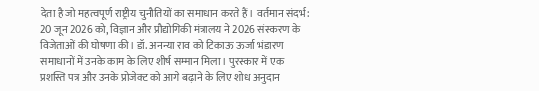देता है जो महत्वपूर्ण राष्ट्रीय चुनौतियों का समाधान करते हैं। वर्तमान संदर्भ: 20 जून 2026 को, विज्ञान और प्रौद्योगिकी मंत्रालय ने 2026 संस्करण के विजेताओं की घोषणा की। डॉ. अनन्या राव को टिकाऊ ऊर्जा भंडारण समाधानों में उनके काम के लिए शीर्ष सम्मान मिला। पुरस्कार में एक प्रशस्ति पत्र और उनके प्रोजेक्ट को आगे बढ़ाने के लिए शोध अनुदान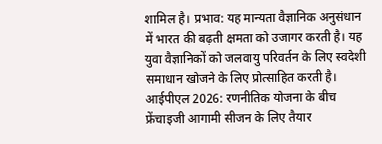शामिल है। प्रभाव: यह मान्यता वैज्ञानिक अनुसंधान में भारत की बढ़ती क्षमता को उजागर करती है। यह युवा वैज्ञानिकों को जलवायु परिवर्तन के लिए स्वदेशी समाधान खोजने के लिए प्रोत्साहित करती है।
आईपीएल 2026: रणनीतिक योजना के बीच फ्रेंचाइजी आगामी सीजन के लिए तैयार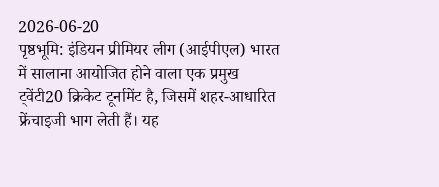2026-06-20
पृष्ठभूमि: इंडियन प्रीमियर लीग (आईपीएल) भारत में सालाना आयोजित होने वाला एक प्रमुख ट्वेंटी20 क्रिकेट टूर्नामेंट है, जिसमें शहर-आधारित फ्रेंचाइजी भाग लेती हैं। यह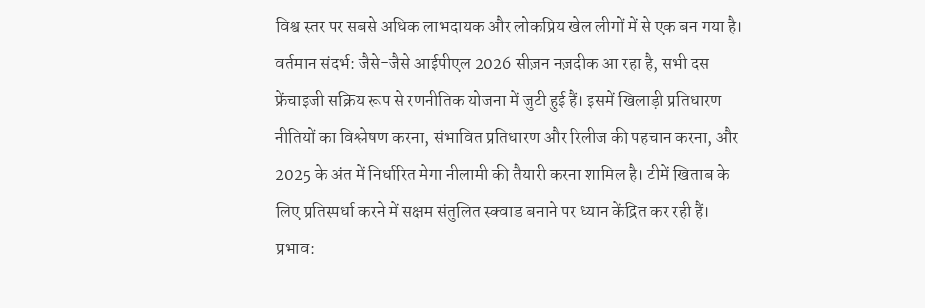विश्व स्तर पर सबसे अधिक लाभदायक और लोकप्रिय खेल लीगों में से एक बन गया है। वर्तमान संदर्भ: जैसे-जैसे आईपीएल 2026 सीज़न नज़दीक आ रहा है, सभी दस फ्रेंचाइजी सक्रिय रूप से रणनीतिक योजना में जुटी हुई हैं। इसमें खिलाड़ी प्रतिधारण नीतियों का विश्लेषण करना, संभावित प्रतिधारण और रिलीज की पहचान करना, और 2025 के अंत में निर्धारित मेगा नीलामी की तैयारी करना शामिल है। टीमें खिताब के लिए प्रतिस्पर्धा करने में सक्षम संतुलित स्क्वाड बनाने पर ध्यान केंद्रित कर रही हैं। प्रभाव: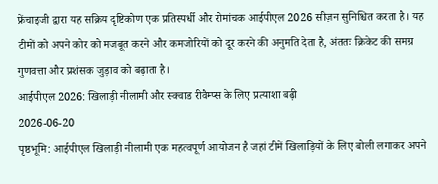फ्रेंचाइजी द्वारा यह सक्रिय दृष्टिकोण एक प्रतिस्पर्धी और रोमांचक आईपीएल 2026 सीज़न सुनिश्चित करता है। यह टीमों को अपने कोर को मजबूत करने और कमजोरियों को दूर करने की अनुमति देता है, अंततः क्रिकेट की समग्र गुणवत्ता और प्रशंसक जुड़ाव को बढ़ाता है।
आईपीएल 2026: खिलाड़ी नीलामी और स्क्वाड रीवैम्प्स के लिए प्रत्याशा बढ़ी
2026-06-20
पृष्ठभूमि: आईपीएल खिलाड़ी नीलामी एक महत्वपूर्ण आयोजन है जहां टीमें खिलाड़ियों के लिए बोली लगाकर अपने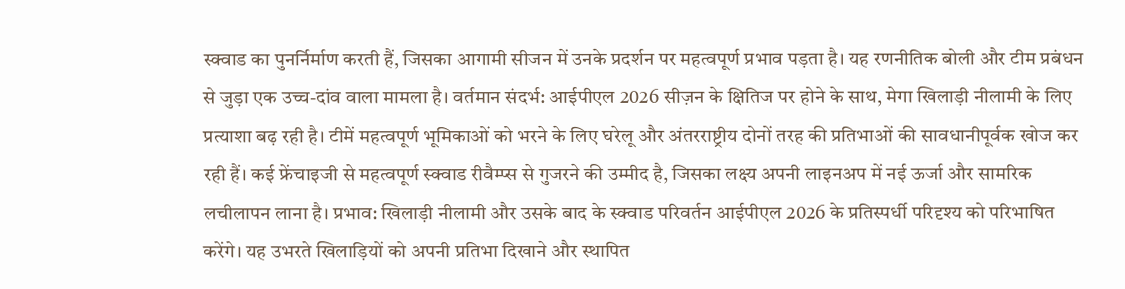स्क्वाड का पुनर्निर्माण करती हैं, जिसका आगामी सीजन में उनके प्रदर्शन पर महत्वपूर्ण प्रभाव पड़ता है। यह रणनीतिक बोली और टीम प्रबंधन से जुड़ा एक उच्च-दांव वाला मामला है। वर्तमान संदर्भ: आईपीएल 2026 सीज़न के क्षितिज पर होने के साथ, मेगा खिलाड़ी नीलामी के लिए प्रत्याशा बढ़ रही है। टीमें महत्वपूर्ण भूमिकाओं को भरने के लिए घरेलू और अंतरराष्ट्रीय दोनों तरह की प्रतिभाओं की सावधानीपूर्वक खोज कर रही हैं। कई फ्रेंचाइजी से महत्वपूर्ण स्क्वाड रीवैम्प्स से गुजरने की उम्मीद है, जिसका लक्ष्य अपनी लाइनअप में नई ऊर्जा और सामरिक लचीलापन लाना है। प्रभाव: खिलाड़ी नीलामी और उसके बाद के स्क्वाड परिवर्तन आईपीएल 2026 के प्रतिस्पर्धी परिदृश्य को परिभाषित करेंगे। यह उभरते खिलाड़ियों को अपनी प्रतिभा दिखाने और स्थापित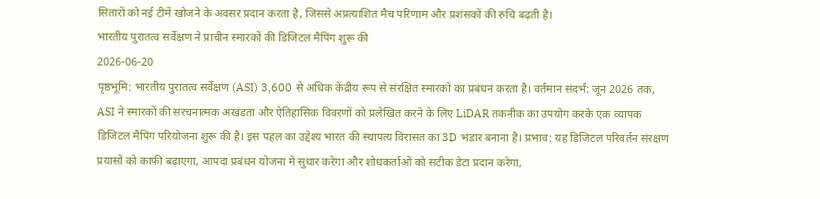सितारों को नई टीमें खोजने के अवसर प्रदान करता है, जिससे अप्रत्याशित मैच परिणाम और प्रशंसकों की रुचि बढ़ती है।
भारतीय पुरातत्व सर्वेक्षण ने प्राचीन स्मारकों की डिजिटल मैपिंग शुरू की
2026-06-20
पृष्ठभूमि: भारतीय पुरातत्व सर्वेक्षण (ASI) 3,600 से अधिक केंद्रीय रूप से संरक्षित स्मारकों का प्रबंधन करता है। वर्तमान संदर्भ: जून 2026 तक, ASI ने स्मारकों की संरचनात्मक अखंडता और ऐतिहासिक विवरणों को प्रलेखित करने के लिए LiDAR तकनीक का उपयोग करके एक व्यापक डिजिटल मैपिंग परियोजना शुरू की है। इस पहल का उद्देश्य भारत की स्थापत्य विरासत का 3D भंडार बनाना है। प्रभाव: यह डिजिटल परिवर्तन संरक्षण प्रयासों को काफी बढ़ाएगा, आपदा प्रबंधन योजना में सुधार करेगा और शोधकर्ताओं को सटीक डेटा प्रदान करेगा,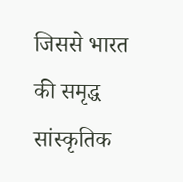जिससे भारत की समृद्ध सांस्कृतिक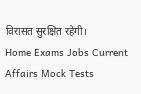विरासत सुरक्षित रहेगी।
Home Exams Jobs Current Affairs Mock Tests